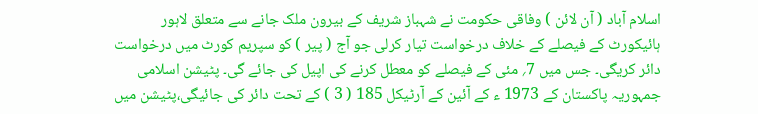اسلام آباد ( آن لائن ) وفاقی حکومت نے شہباز شریف کے بیرون ملک جانے سے متعلق لاہور ہائیکورٹ کے فیصلے کے خلاف درخواست تیار کرلی جو آج ( پیر ) کو سپریم کورٹ میں درخواست دائر کریگی۔ جس میں 7؍ مئی کے فیصلے کو معطل کرنے کی اپیل کی جائے گی۔ پٹیشن اسلامی جمہوریہ پاکستان کے 1973 ء کے آئین کے آرٹیکل 185 ( 3 ) کے تحت دائر کی جائیگی،پٹیشن میں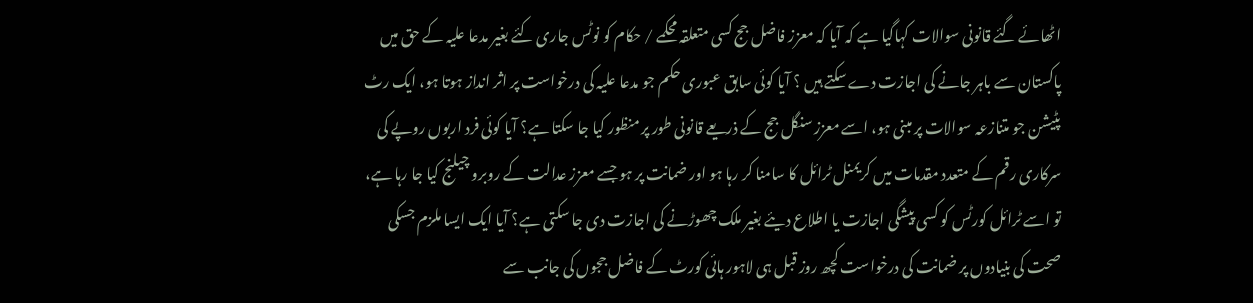اٹھائے گئے قانونی سوالات کہاگیا ہے کہ آیا کہ معزز فاضل جج کسی متعلقہ محکمے / حکام کو نوٹس جاری کئے بغیر مدعا علیہ کے حق میں پاکستان سے باہر جانے کی اجازت دے سکتے ہیں ؟ آیا کوئی سابق عبوری حکم جو مدعا علیہ کی درخواست پر اثر انداز ہوتا ہو، ایک رٹ پٹیشن جو متنازعہ سوالات پر مبنی ہو، اسے معزز سنگل جج کے ذریعے قانونی طور پر منظور کیا جا سکتا ہے؟ آیا کوئی فرد اربوں روپے کی سرکاری رقم کے متعدد مقدمات میں کریمنل ٹرائل کا سامنا کر رہا ہو اور ضمانت پر ہو جسے معزز عدالت کے روبرو چیلنج کیا جا رہا ہے، تو اسے ٹرائل کورٹس کو کسی پیشگی اجازت یا اطلاع دیئے بغیر ملک چھوڑنے کی اجازت دی جا سکتی ہے؟ آیا ایک ایسا ملزم جسکی صحت کی بنیادوں پر ضمانت کی درخواست کچھ روز قبل ہی لاہور ہائی کورٹ کے فاضل ججوں کی جانب سے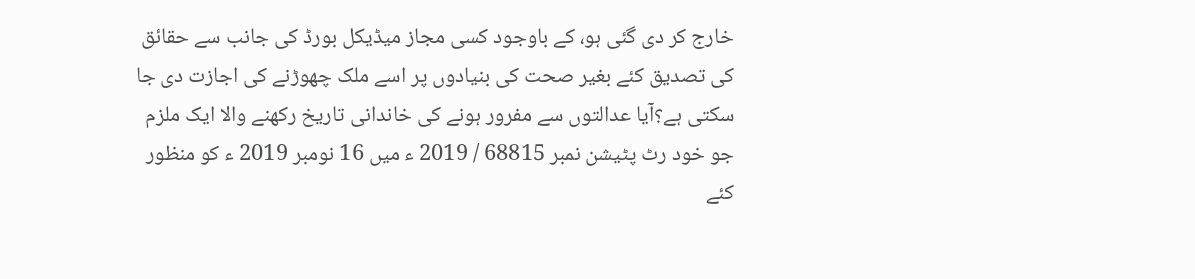خارج کر دی گئی ہو، کے باوجود کسی مجاز میڈیکل بورڈ کی جانب سے حقائق کی تصدیق کئے بغیر صحت کی بنیادوں پر اسے ملک چھوڑنے کی اجازت دی جا سکتی ہے؟آیا عدالتوں سے مفرور ہونے کی خاندانی تاریخ رکھنے والا ایک ملزم جو خود رٹ پٹیشن نمبر 68815 / 2019 ء میں 16 نومبر 2019 ء کو منظور کئے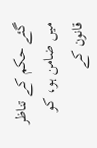گئے حکم کے تناظر میں ضامن ہو، کو قانون کے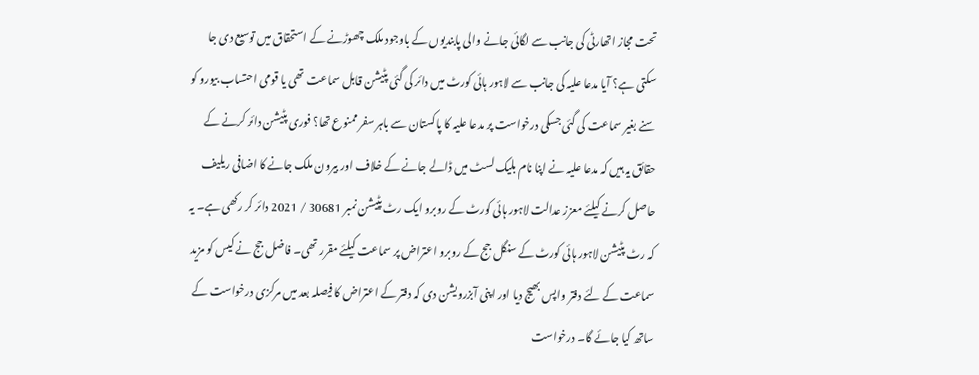تحت مجاز اتھارٹی کی جانب سے لگائی جانے والی پابندیوں کے باوجود ملک چھوڑنے کے استحقاق میں توسیع دی جا سکتی ہے؟ آیا مدعا علیہ کی جانب سے لاہور ہائی کورٹ میں دائر کی گئی پٹیشن قابل سماعت تھی یا قومی احتساب بیورو کو سنے بغیر سماعت کی گئی جسکی درخواست پر مدعا علیہ کا پاکستان سے باہر سفر ممنوع تھا؟ فوری پٹیشن دائر کرنے کے حقائق یہ ہیں کہ مدعا علیہ نے اپنا نام بلیک لسٹ میں ڈالے جانے کے خلاف اور بیرون ملک جانے کا اضافی ریلیف حاصل کرنے کیلئے معزز عدالت لاہور ہائی کورٹ کے روبرو ایک رٹ پٹیشن نمبر 30681 / 2021 دائر کر رکھی ہے۔ یہ کہ رٹ پٹیشن لاہور ہائی کورٹ کے سنگل جج کے روبرو اعتراض پر سماعت کیلئے مقرر تھی۔ فاضل جج نے کیس کو مزید سماعت کے لئے دفتر واپس بھیج دیا اور اپنی آبزرویشن دی کہ دفتر کے اعتراض کا فیصلہ بعد میں مرکزی درخواست کے ساتھ کیا جائے گا۔ درخواست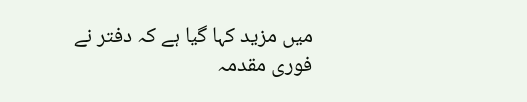میں مزید کہا گیا ہے کہ دفتر نے فوری مقدمہ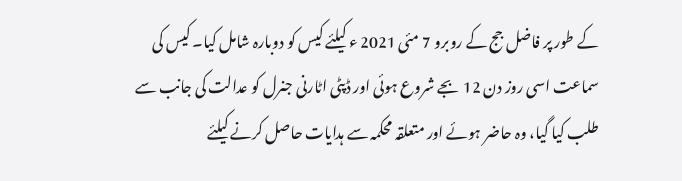کے طور پر فاضل جج کے روبرو 7 مئی 2021 ء کیلئے کیس کو دوبارہ شامل کیا۔ کیس کی سماعت اسی روز دن 12 بجے شروع ہوئی اور ڈپٹی اٹارنی جنرل کو عدالت کی جانب سے طلب کیا گیا، وہ حاضر ہوئے اور متعلقہ محکمہ سے ہدایات حاصل کرنے کیلئے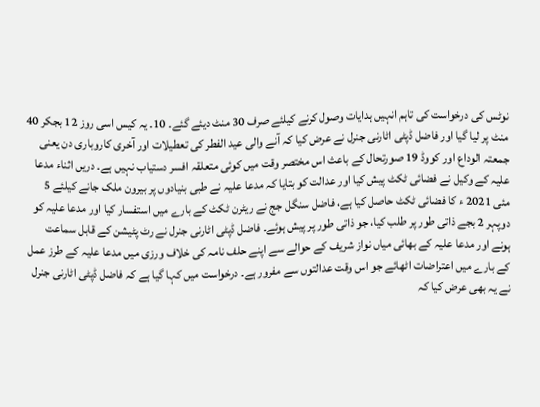نوٹس کی درخواست کی تاہم انہیں ہدایات وصول کرنے کیلئے صرف 30 منٹ دیئے گئے۔ 10۔ یہ کیس اسی روز 12 بجکر 40 منٹ پر لیا گیا اور فاضل ڈپٹی اٹارنی جنرل نے عرض کیا کہ آنے والی عید الفطر کی تعطیلات اور آخری کاروباری دن یعنی جمعتہ الوداع اور کووڈ 19 صورتحال کے باعث اس مختصر وقت میں کوئی متعلقہ افسر دستیاب نہیں ہے۔ دریں اثناء مدعا علیہ کے وکیل نے فضائی ٹکٹ پیش کیا اور عدالت کو بتایا کہ مدعا علیہ نے طبی بنیادوں پر بیرون ملک جانے کیلئے 5 مئی 2021 ء کا فضائی ٹکٹ حاصل کیا ہے، فاضل سنگل جج نے ریٹرن ٹکٹ کے بارے میں استفسار کیا اور مدعا علیہ کو دوپہر 2 بجے ذاتی طور پر طلب کیا، جو ذاتی طور پر پیش ہوئے۔ فاضل ڈپٹی اٹارنی جنرل نے رٹ پٹیشن کے قابل سماعت ہونے اور مدعا علیہ کے بھائی میاں نواز شریف کے حوالے سے اپنے حلف نامہ کی خلاف ورزی میں مدعا علیہ کے طرز عمل کے بارے میں اعتراضات اٹھائے جو اس وقت عدالتوں سے مفرور ہے۔ درخواست میں کہا گیا ہے کہ فاضل ڈپٹی اٹارنی جنرل نے یہ بھی عرض کیا کہ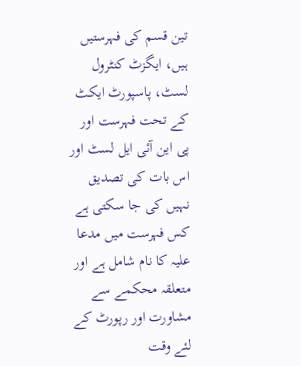تین قسم کی فہرستیں ہیں، ایگزٹ کنٹرول لسٹ، پاسپورٹ ایکٹ کے تحت فہرست اور پی این آئی ایل لسٹ اور اس بات کی تصدیق نہیں کی جا سکتی ہے کس فہرست میں مدعا علیہ کا نام شامل ہے اور متعلقہ محکمے سے مشاورت اور رپورٹ کے لئے وقت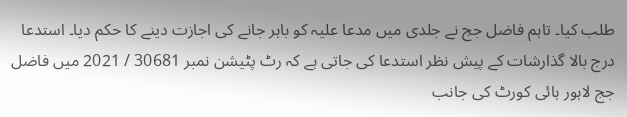طلب کیا۔ تاہم فاضل جج نے جلدی میں مدعا علیہ کو باہر جانے کی اجازت دینے کا حکم دیا۔ استدعا درج بالا گذارشات کے پیش نظر استدعا کی جاتی ہے کہ رٹ پٹیشن نمبر 30681 / 2021 میں فاضل جج لاہور ہائی کورٹ کی جانب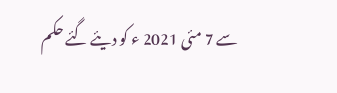سے 7 مئی 2021 ء کو دیئے گئے حکم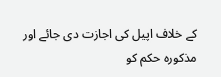کے خلاف اپیل کی اجازت دی جائے اور مذکورہ حکم کو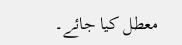معطل کیا جائے۔